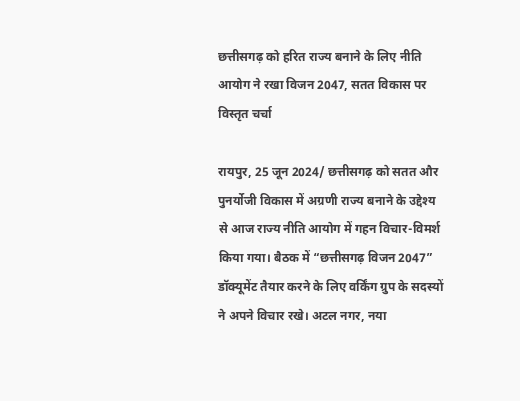छत्तीसगढ़ को हरित राज्य बनाने के लिए नीति आयोग ने रखा विजन 2047, सतत विकास पर विस्तृत चर्चा

रायपुर, 25 जून 2024/ छत्तीसगढ़ को सतत और पुनर्योजी विकास में अग्रणी राज्य बनाने के उद्देश्य से आज राज्य नीति आयोग में गहन विचार-विमर्श किया गया। बैठक में “छत्तीसगढ़ विजन 2047” डॉक्यूमेंट तैयार करने के लिए वर्किंग ग्रुप के सदस्यों ने अपने विचार रखे। अटल नगर, नया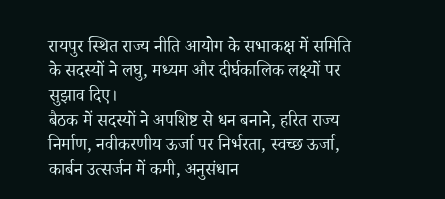रायपुर स्थित राज्य नीति आयोग के सभाकक्ष में समिति के सदस्यों ने लघु, मध्यम और दीर्घकालिक लक्ष्यों पर सुझाव दिए।
बैठक में सदस्यों ने अपशिष्ट से धन बनाने, हरित राज्य निर्माण, नवीकरणीय ऊर्जा पर निर्भरता, स्वच्छ ऊर्जा, कार्बन उत्सर्जन में कमी, अनुसंधान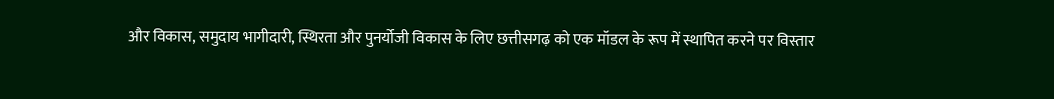और विकास, समुदाय भागीदारी, स्थिरता और पुनर्योजी विकास के लिए छत्तीसगढ़ को एक मॉडल के रूप में स्थापित करने पर विस्तार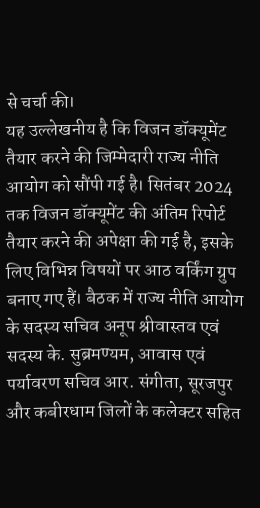से चर्चा की।
यह उल्लेखनीय है कि विजन डॉक्यूमेंट तैयार करने की जिम्मेदारी राज्य नीति आयोग को सौंपी गई है। सितंबर 2024 तक विजन डॉक्यूमेंट की अंतिम रिपोर्ट तैयार करने की अपेक्षा की गई है, इसके लिए विभिन्न विषयों पर आठ वर्किंग ग्रुप बनाए गए हैं। बैठक में राज्य नीति आयोग के सदस्य सचिव अनूप श्रीवास्तव एवं सदस्य के. सुब्रमण्यम, आवास एवं पर्यावरण सचिव आर. संगीता, सूरजपुर और कबीरधाम जिलों के कलेक्टर सहित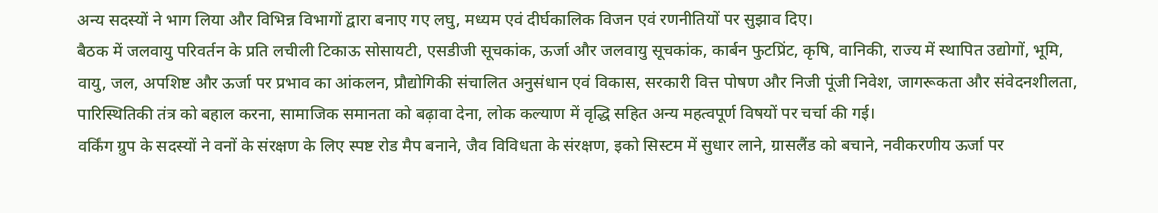अन्य सदस्यों ने भाग लिया और विभिन्न विभागों द्वारा बनाए गए लघु, मध्यम एवं दीर्घकालिक विजन एवं रणनीतियों पर सुझाव दिए।
बैठक में जलवायु परिवर्तन के प्रति लचीली टिकाऊ सोसायटी, एसडीजी सूचकांक, ऊर्जा और जलवायु सूचकांक, कार्बन फुटप्रिंट, कृषि, वानिकी, राज्य में स्थापित उद्योगों, भूमि, वायु, जल, अपशिष्ट और ऊर्जा पर प्रभाव का आंकलन, प्रौद्योगिकी संचालित अनुसंधान एवं विकास, सरकारी वित्त पोषण और निजी पूंजी निवेश, जागरूकता और संवेदनशीलता, पारिस्थितिकी तंत्र को बहाल करना, सामाजिक समानता को बढ़ावा देना, लोक कल्याण में वृद्धि सहित अन्य महत्वपूर्ण विषयों पर चर्चा की गई।
वर्किंग ग्रुप के सदस्यों ने वनों के संरक्षण के लिए स्पष्ट रोड मैप बनाने, जैव विविधता के संरक्षण, इको सिस्टम में सुधार लाने, ग्रासलैंड को बचाने, नवीकरणीय ऊर्जा पर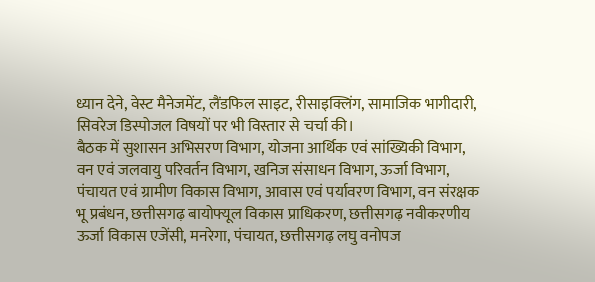ध्यान देने, वेस्ट मैनेजमेंट, लैंडफिल साइट, रीसाइक्लिंग, सामाजिक भागीदारी, सिवरेज डिस्पोजल विषयों पर भी विस्तार से चर्चा की।
बैठक में सुशासन अभिसरण विभाग, योजना आर्थिक एवं सांख्यिकी विभाग, वन एवं जलवायु परिवर्तन विभाग, खनिज संसाधन विभाग, ऊर्जा विभाग, पंचायत एवं ग्रामीण विकास विभाग, आवास एवं पर्यावरण विभाग, वन संरक्षक भू प्रबंधन, छत्तीसगढ़ बायोफ्यूल विकास प्राधिकरण, छत्तीसगढ़ नवीकरणीय ऊर्जा विकास एजेंसी, मनरेगा, पंचायत, छत्तीसगढ़ लघु वनोपज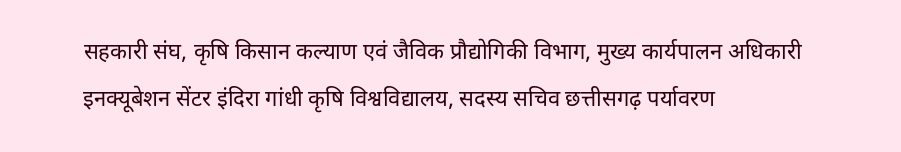सहकारी संघ, कृषि किसान कल्याण एवं जैविक प्रौद्योगिकी विभाग, मुख्य कार्यपालन अधिकारी इनक्यूबेशन सेंटर इंदिरा गांधी कृषि विश्वविद्यालय, सदस्य सचिव छत्तीसगढ़ पर्यावरण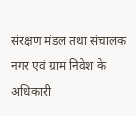संरक्षण मंडल तथा संचालक नगर एवं ग्राम निवेश के अधिकारी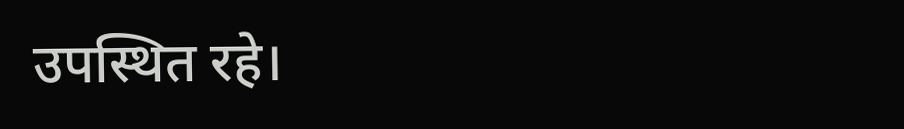उपस्थित रहे।